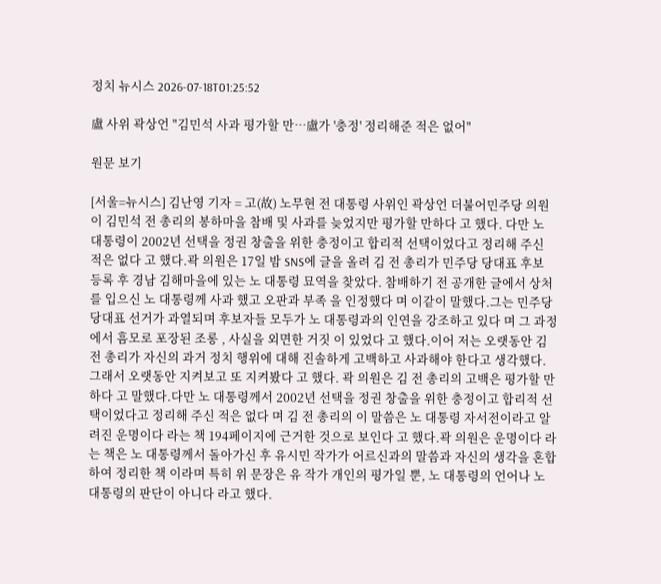정치 뉴시스 2026-07-18T01:25:52

盧 사위 곽상언 "김민석 사과 평가할 만…盧가 '충정' 정리해준 적은 없어"

원문 보기

[서울=뉴시스] 김난영 기자 = 고(故) 노무현 전 대통령 사위인 곽상언 더불어민주당 의원이 김민석 전 총리의 봉하마을 참배 및 사과를 늦었지만 평가할 만하다 고 했다. 다만 노 대통령이 2002년 선택을 정권 창출을 위한 충정이고 합리적 선택이었다고 정리해 주신 적은 없다 고 했다.곽 의원은 17일 밤 SNS에 글을 올려 김 전 총리가 민주당 당대표 후보 등록 후 경남 김해마을에 있는 노 대통령 묘역을 찾았다. 참배하기 전 공개한 글에서 상처를 입으신 노 대통령께 사과 했고 오판과 부족 을 인정했다 며 이같이 말했다.그는 민주당 당대표 선거가 과열되며 후보자들 모두가 노 대통령과의 인연을 강조하고 있다 며 그 과정에서 흠모로 포장된 조롱 , 사실을 외면한 거짓 이 있었다 고 했다.이어 저는 오랫동안 김 전 총리가 자신의 과거 정치 행위에 대해 진솔하게 고백하고 사과해야 한다고 생각했다. 그래서 오랫동안 지켜보고 또 지켜봤다 고 했다. 곽 의원은 김 전 총리의 고백은 평가할 만하다 고 말했다.다만 노 대통령께서 2002년 선택을 정권 창출을 위한 충정이고 합리적 선택이었다고 정리해 주신 적은 없다 며 김 전 총리의 이 말씀은 노 대통령 자서전이라고 알려진 운명이다 라는 책 194페이지에 근거한 것으로 보인다 고 했다.곽 의원은 운명이다 라는 책은 노 대통령께서 돌아가신 후 유시민 작가가 어르신과의 말씀과 자신의 생각을 혼합하여 정리한 책 이라며 특히 위 문장은 유 작가 개인의 평가일 뿐, 노 대통령의 언어나 노 대통령의 판단이 아니다 라고 했다.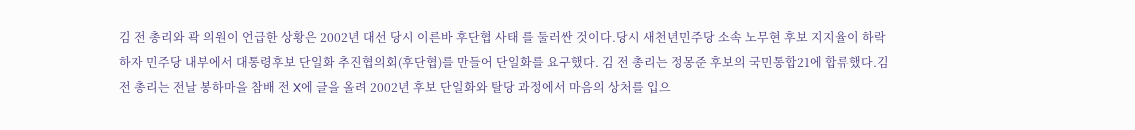김 전 총리와 곽 의원이 언급한 상황은 2002년 대선 당시 이른바 후단협 사태 를 둘러싼 것이다.당시 새천년민주당 소속 노무현 후보 지지율이 하락하자 민주당 내부에서 대통령후보 단일화 추진협의회(후단협)를 만들어 단일화를 요구했다. 김 전 총리는 정몽준 후보의 국민통합21에 합류했다.김 전 총리는 전날 봉하마을 참배 전 X에 글을 올려 2002년 후보 단일화와 탈당 과정에서 마음의 상처를 입으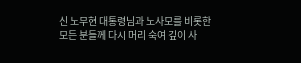신 노무현 대통령님과 노사모를 비롯한 모든 분들께 다시 머리 숙여 깊이 사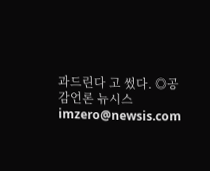과드린다 고 썼다. ◎공감언론 뉴시스 imzero@newsis.com